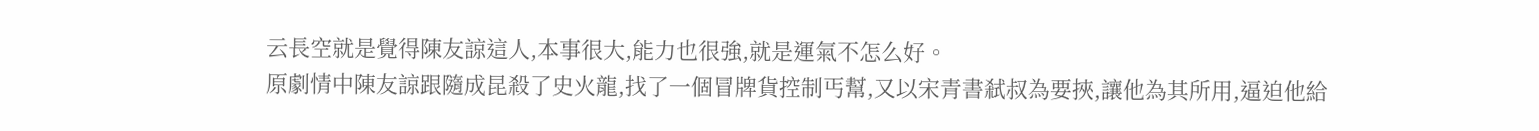云長空就是覺得陳友諒這人,本事很大,能力也很強,就是運氣不怎么好。
原劇情中陳友諒跟隨成昆殺了史火龍,找了一個冒牌貨控制丐幫,又以宋青書弒叔為要挾,讓他為其所用,逼迫他給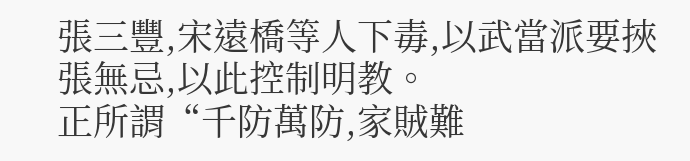張三豐,宋遠橋等人下毒,以武當派要挾張無忌,以此控制明教。
正所謂“千防萬防,家賊難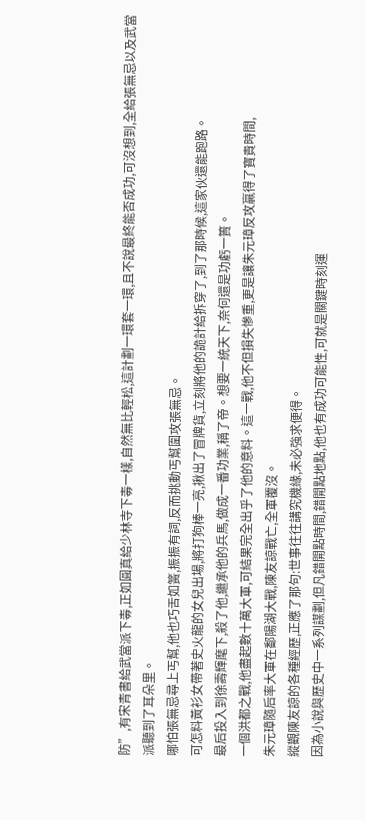防”,有宋青書給武當派下毒,正如圓真給少林寺下毒一樣,自然無比輕松,這計劃一環套一環,且不說最終能否成功,可沒想到,全給張無忌以及武當派聽到了耳朵里。
哪怕張無忌尋上丐幫,他也巧舌如簧,振振有詞,反而挑動丐幫圍攻張無忌。
可怎料黃衫女帶著史火龍的女兒出場,將打狗棒一亮,揪出了冒牌貨,立刻將他的詭計給拆穿了,到了那時候,這家伙還能跑路。
最后投入到徐壽輝麾下,殺了他,繼承他的兵馬,做成一番功業,稱了帝。想要一統天下,奈何還是功虧一簣。
一個洪都之戰,他盡起數十萬大軍,可結果完全出乎了他的意料。這一戰,他不但損失慘重,更是讓朱元璋反攻贏得了寶貴時間,
朱元璋隨后率大軍在鄱陽湖大戰,陳友諒戰亡,全軍覆沒。
縱觀陳友諒的各種經歷,正應了那句:世事往往講究機緣,未必強求便得。
因為小說與歷史中一系列謀劃,但凡錯開點時間,錯開點地點,他也有成功可能性,可就是關鍵時刻運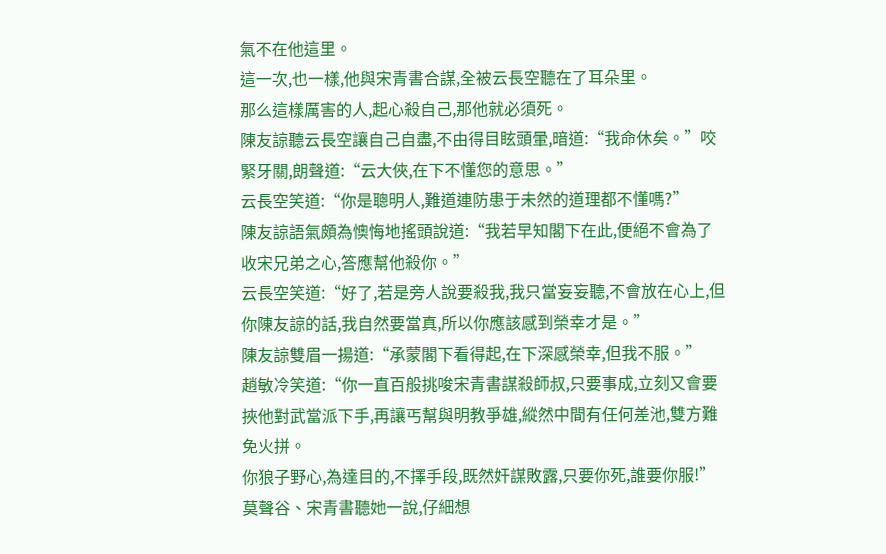氣不在他這里。
這一次,也一樣,他與宋青書合謀,全被云長空聽在了耳朵里。
那么這樣厲害的人,起心殺自己,那他就必須死。
陳友諒聽云長空讓自己自盡,不由得目眩頭暈,暗道:“我命休矣。”咬緊牙關,朗聲道:“云大俠,在下不懂您的意思。”
云長空笑道:“你是聰明人,難道連防患于未然的道理都不懂嗎?”
陳友諒語氣頗為懊悔地搖頭說道:“我若早知閣下在此,便絕不會為了收宋兄弟之心,答應幫他殺你。”
云長空笑道:“好了,若是旁人說要殺我,我只當妄妄聽,不會放在心上,但你陳友諒的話,我自然要當真,所以你應該感到榮幸才是。”
陳友諒雙眉一揚道:“承蒙閣下看得起,在下深感榮幸,但我不服。”
趙敏冷笑道:“你一直百般挑唆宋青書謀殺師叔,只要事成,立刻又會要挾他對武當派下手,再讓丐幫與明教爭雄,縱然中間有任何差池,雙方難免火拼。
你狼子野心,為達目的,不擇手段,既然奸謀敗露,只要你死,誰要你服!”
莫聲谷、宋青書聽她一說,仔細想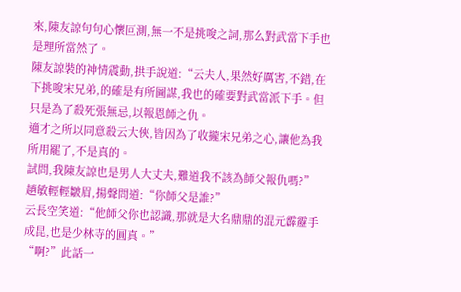來,陳友諒句句心懷叵測,無一不是挑唆之詞,那么對武當下手也是理所當然了。
陳友諒裝的神情震動,拱手說道:“云夫人,果然好厲害,不錯,在下挑唆宋兄弟,的確是有所圖謀,我也的確要對武當派下手。但只是為了殺死張無忌,以報恩師之仇。
適才之所以同意殺云大俠,皆因為了收攏宋兄弟之心,讓他為我所用罷了,不是真的。
試問,我陳友諒也是男人大丈夫,難道我不該為師父報仇嗎?”
趙敏輕輕皺眉,揚聲問道:“你師父是誰?”
云長空笑道:“他師父你也認識,那就是大名鼎鼎的混元霹靂手成昆,也是少林寺的圓真。”
“啊?”此話一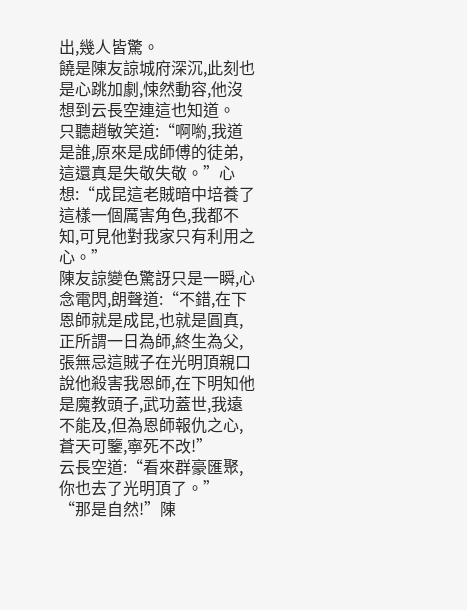出,幾人皆驚。
饒是陳友諒城府深沉,此刻也是心跳加劇,悚然動容,他沒想到云長空連這也知道。
只聽趙敏笑道:“啊喲,我道是誰,原來是成師傅的徒弟,這還真是失敬失敬。”心想:“成昆這老賊暗中培養了這樣一個厲害角色,我都不知,可見他對我家只有利用之心。”
陳友諒變色驚訝只是一瞬,心念電閃,朗聲道:“不錯,在下恩師就是成昆,也就是圓真,正所謂一日為師,終生為父,張無忌這賊子在光明頂親口說他殺害我恩師,在下明知他是魔教頭子,武功蓋世,我遠不能及,但為恩師報仇之心,蒼天可鑒,寧死不改!”
云長空道:“看來群豪匯聚,你也去了光明頂了。”
“那是自然!”陳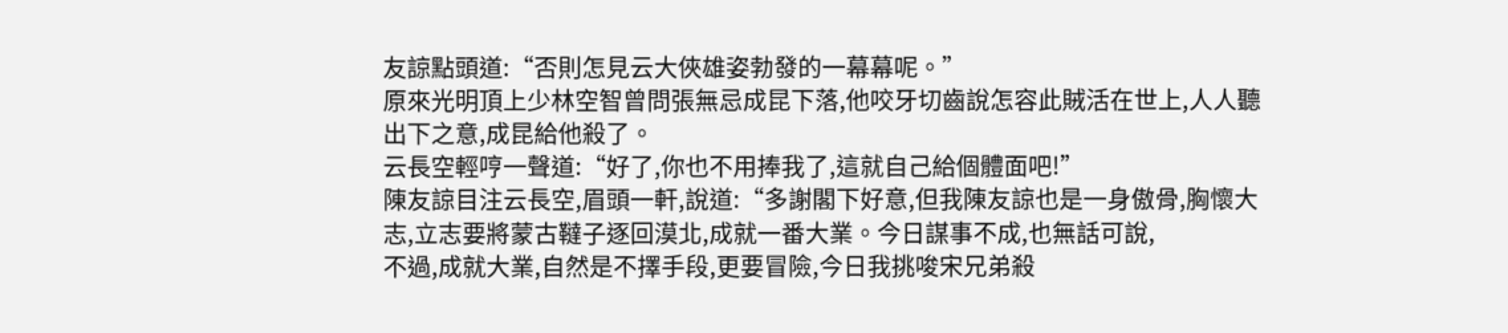友諒點頭道:“否則怎見云大俠雄姿勃發的一幕幕呢。”
原來光明頂上少林空智曾問張無忌成昆下落,他咬牙切齒說怎容此賊活在世上,人人聽出下之意,成昆給他殺了。
云長空輕哼一聲道:“好了,你也不用捧我了,這就自己給個體面吧!”
陳友諒目注云長空,眉頭一軒,說道:“多謝閣下好意,但我陳友諒也是一身傲骨,胸懷大志,立志要將蒙古韃子逐回漠北,成就一番大業。今日謀事不成,也無話可說,
不過,成就大業,自然是不擇手段,更要冒險,今日我挑唆宋兄弟殺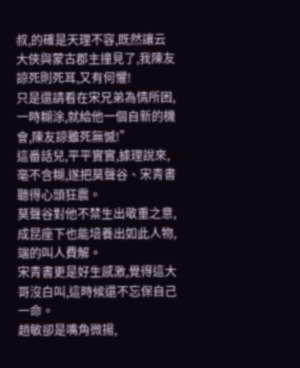叔,的確是天理不容,既然讓云大俠與蒙古郡主撞見了,我陳友諒死則死耳,又有何懼!
只是還請看在宋兄弟為情所困,一時糊涂,就給他一個自新的機會,陳友諒雖死無憾!”
這番話兒,平平實實,據理說來,毫不含糊,遂把莫聲谷、宋青書聽得心頭狂震。
莫聲谷對他不禁生出敬重之意,成昆座下也能培養出如此人物,端的叫人費解。
宋青書更是好生感激,覺得這大哥沒白叫,這時候還不忘保自己一命。
趙敏卻是嘴角微揚,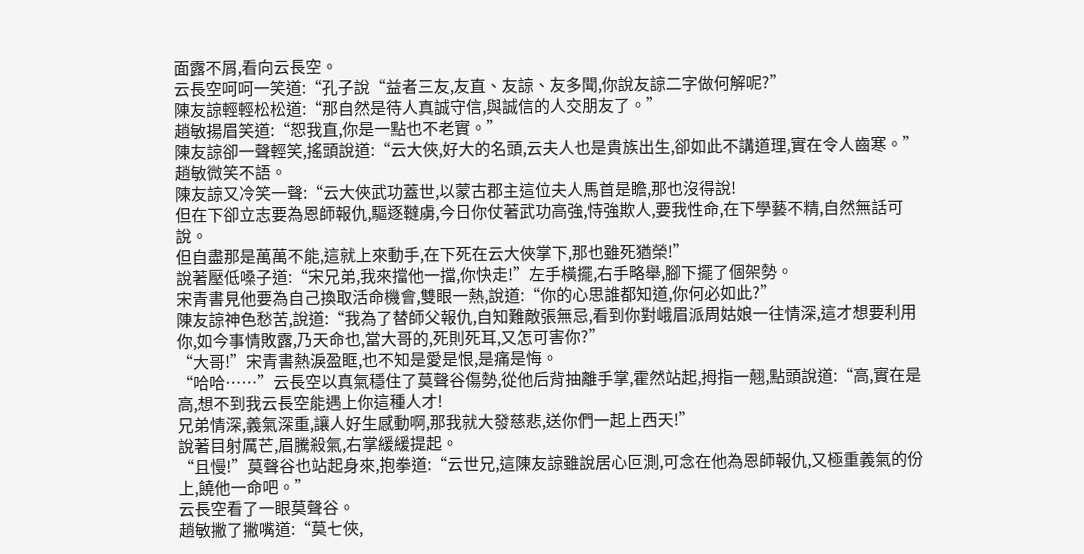面露不屑,看向云長空。
云長空呵呵一笑道:“孔子說“益者三友,友直、友諒、友多聞,你說友諒二字做何解呢?”
陳友諒輕輕松松道:“那自然是待人真誠守信,與誠信的人交朋友了。”
趙敏揚眉笑道:“恕我直,你是一點也不老實。”
陳友諒卻一聲輕笑,搖頭說道:“云大俠,好大的名頭,云夫人也是貴族出生,卻如此不講道理,實在令人齒寒。”
趙敏微笑不語。
陳友諒又冷笑一聲:“云大俠武功蓋世,以蒙古郡主這位夫人馬首是瞻,那也沒得說!
但在下卻立志要為恩師報仇,驅逐韃虜,今日你仗著武功高強,恃強欺人,要我性命,在下學藝不精,自然無話可說。
但自盡那是萬萬不能,這就上來動手,在下死在云大俠掌下,那也雖死猶榮!”
說著壓低嗓子道:“宋兄弟,我來擋他一擋,你快走!”左手橫擺,右手略舉,腳下擺了個架勢。
宋青書見他要為自己換取活命機會,雙眼一熱,說道:“你的心思誰都知道,你何必如此?”
陳友諒神色愁苦,說道:“我為了替師父報仇,自知難敵張無忌,看到你對峨眉派周姑娘一往情深,這才想要利用你,如今事情敗露,乃天命也,當大哥的,死則死耳,又怎可害你?”
“大哥!”宋青書熱淚盈眶,也不知是愛是恨,是痛是悔。
“哈哈……”云長空以真氣穩住了莫聲谷傷勢,從他后背抽離手掌,霍然站起,拇指一翹,點頭說道:“高,實在是高,想不到我云長空能遇上你這種人才!
兄弟情深,義氣深重,讓人好生感動啊,那我就大發慈悲,送你們一起上西天!”
說著目射厲芒,眉騰殺氣,右掌緩緩提起。
“且慢!”莫聲谷也站起身來,抱拳道:“云世兄,這陳友諒雖說居心叵測,可念在他為恩師報仇,又極重義氣的份上,饒他一命吧。”
云長空看了一眼莫聲谷。
趙敏撇了撇嘴道:“莫七俠,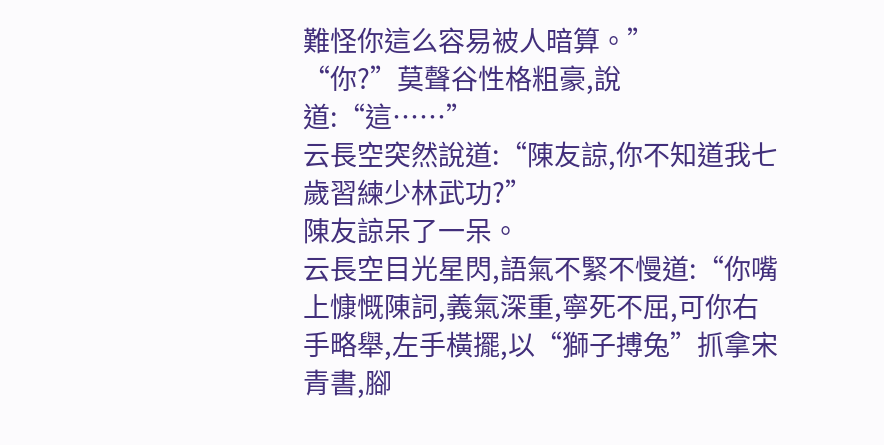難怪你這么容易被人暗算。”
“你?”莫聲谷性格粗豪,說道:“這……”
云長空突然說道:“陳友諒,你不知道我七歲習練少林武功?”
陳友諒呆了一呆。
云長空目光星閃,語氣不緊不慢道:“你嘴上慷慨陳詞,義氣深重,寧死不屈,可你右手略舉,左手橫擺,以“獅子搏兔”抓拿宋青書,腳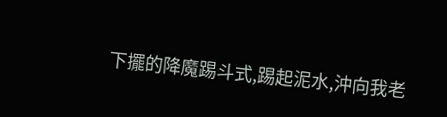下擺的降魔踢斗式,踢起泥水,沖向我老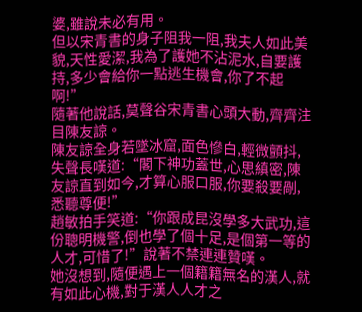婆,雖說未必有用。
但以宋青書的身子阻我一阻,我夫人如此美貌,天性愛潔,我為了護她不沾泥水,自要護持,多少會給你一點逃生機會,你了不起啊!”
隨著他說話,莫聲谷宋青書心頭大動,齊齊注目陳友諒。
陳友諒全身若墜冰窟,面色慘白,輕微顫抖,失聲長嘆道:“閣下神功蓋世,心思縝密,陳友諒直到如今,才算心服口服,你要殺要剮,悉聽尊便!”
趙敏拍手笑道:“你跟成昆沒學多大武功,這份聰明機警,倒也學了個十足,是個第一等的人才,可惜了!”說著不禁連連贊嘆。
她沒想到,隨便遇上一個籍籍無名的漢人,就有如此心機,對于漢人人才之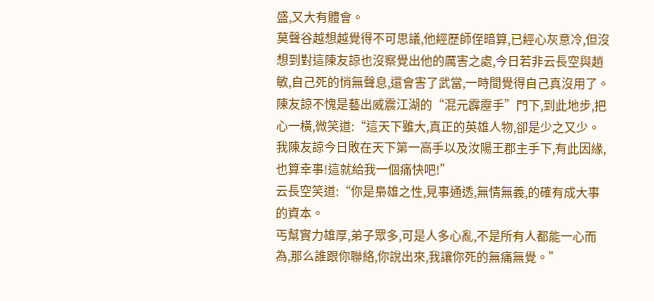盛,又大有體會。
莫聲谷越想越覺得不可思議,他經歷師侄暗算,已經心灰意冷,但沒想到對這陳友諒也沒察覺出他的厲害之處,今日若非云長空與趙敏,自己死的悄無聲息,還會害了武當,一時間覺得自己真沒用了。
陳友諒不愧是藝出威震江湖的“混元霹靂手”門下,到此地步,把心一橫,微笑道:“這天下雖大,真正的英雄人物,卻是少之又少。我陳友諒今日敗在天下第一高手以及汝陽王郡主手下,有此因緣,也算幸事!這就給我一個痛快吧!”
云長空笑道:“你是梟雄之性,見事通透,無情無義,的確有成大事的資本。
丐幫實力雄厚,弟子眾多,可是人多心亂,不是所有人都能一心而為,那么誰跟你聯絡,你說出來,我讓你死的無痛無覺。”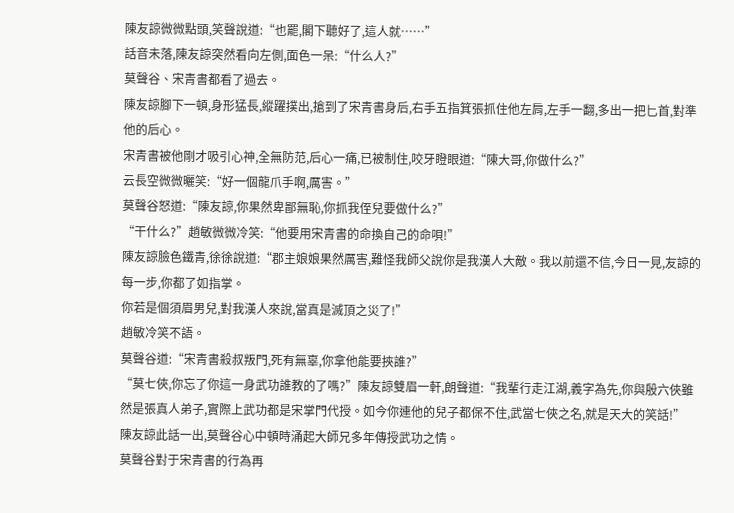陳友諒微微點頭,笑聲說道:“也罷,閣下聽好了,這人就……”
話音未落,陳友諒突然看向左側,面色一呆:“什么人?”
莫聲谷、宋青書都看了過去。
陳友諒腳下一頓,身形猛長,縱躍撲出,搶到了宋青書身后,右手五指箕張抓住他左肩,左手一翻,多出一把匕首,對準他的后心。
宋青書被他剛才吸引心神,全無防范,后心一痛,已被制住,咬牙瞪眼道:“陳大哥,你做什么?”
云長空微微曬笑:“好一個龍爪手啊,厲害。”
莫聲谷怒道:“陳友諒,你果然卑鄙無恥,你抓我侄兒要做什么?”
“干什么?”趙敏微微冷笑:“他要用宋青書的命換自己的命唄!”
陳友諒臉色鐵青,徐徐說道:“郡主娘娘果然厲害,難怪我師父說你是我漢人大敵。我以前還不信,今日一見,友諒的每一步,你都了如指掌。
你若是個須眉男兒,對我漢人來說,當真是滅頂之災了!”
趙敏冷笑不語。
莫聲谷道:“宋青書殺叔叛門,死有無辜,你拿他能要挾誰?”
“莫七俠,你忘了你這一身武功誰教的了嗎?”陳友諒雙眉一軒,朗聲道:“我輩行走江湖,義字為先,你與殷六俠雖然是張真人弟子,實際上武功都是宋掌門代授。如今你連他的兒子都保不住,武當七俠之名,就是天大的笑話!”
陳友諒此話一出,莫聲谷心中頓時涌起大師兄多年傳授武功之情。
莫聲谷對于宋青書的行為再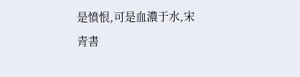是憤恨,可是血濃于水,宋青書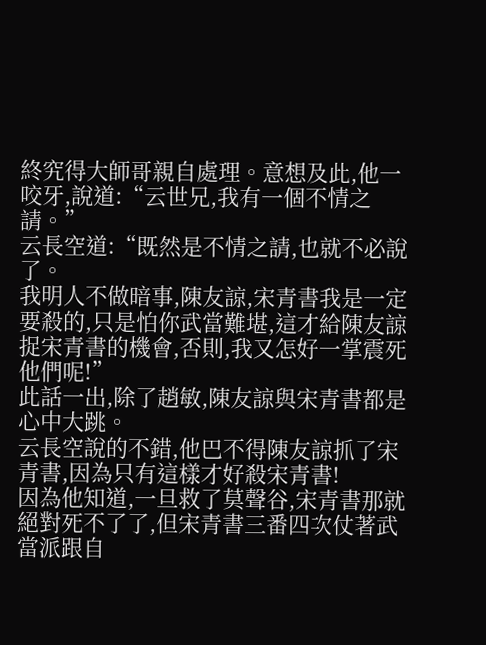終究得大師哥親自處理。意想及此,他一咬牙,說道:“云世兄,我有一個不情之請。”
云長空道:“既然是不情之請,也就不必說了。
我明人不做暗事,陳友諒,宋青書我是一定要殺的,只是怕你武當難堪,這才給陳友諒捉宋青書的機會,否則,我又怎好一掌震死他們呢!”
此話一出,除了趙敏,陳友諒與宋青書都是心中大跳。
云長空說的不錯,他巴不得陳友諒抓了宋青書,因為只有這樣才好殺宋青書!
因為他知道,一旦救了莫聲谷,宋青書那就絕對死不了了,但宋青書三番四次仗著武當派跟自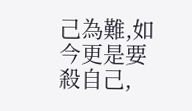己為難,如今更是要殺自己,